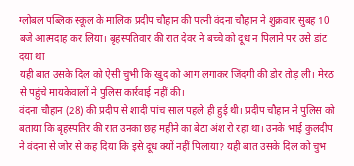ग्लोबल पब्लिक स्कूल के मालिक प्रदीप चौहान की पत्नी वंदना चौहान ने शुक्रवार सुबह 10 बजे आत्मदाह कर लिया। बृहस्पतिवार की रात देवर ने बच्चे को दूध न पिलाने पर उसे डांट दया था
यही बात उसके दिल को ऐसी चुभी कि खुद को आग लगाकर जिंदगी की डोर तोड़ ली। मेरठ से पहुंचे मायकेवालों ने पुलिस कार्रवाई नहीं की।
वंदना चौहान (28) की प्रदीप से शादी पांच साल पहले ही हुई थी। प्रदीप चौहान ने पुलिस को बताया कि बृहस्पतिर की रात उनका छह महीने का बेटा अंश रो रहा था। उनके भाई कुलदीप ने वंदना से जोर से कह दिया कि इसे दूध क्यों नहीं पिलाया? यही बात उसके दिल को चुभ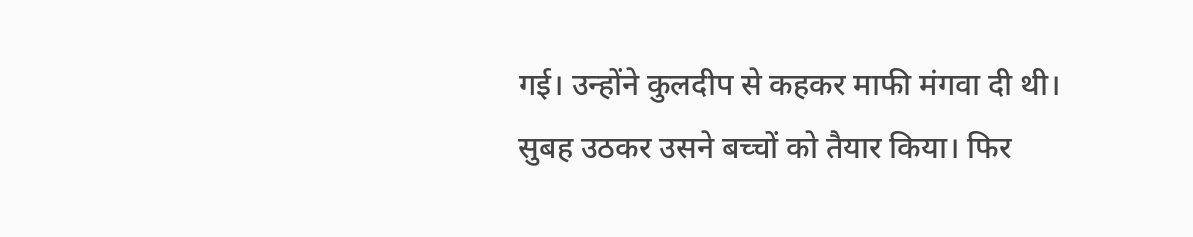गई। उन्होंने कुलदीप से कहकर माफी मंगवा दी थी।
सुबह उठकर उसने बच्चों को तैयार किया। फिर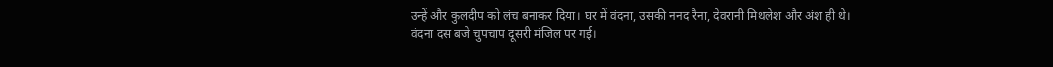उन्हें और कुलदीप को लंच बनाकर दिया। घर में वंदना, उसकी ननद रैना, देवरानी मिथलेश और अंश ही थे।
वंदना दस बजे चुपचाप दूसरी मंजिल पर गई।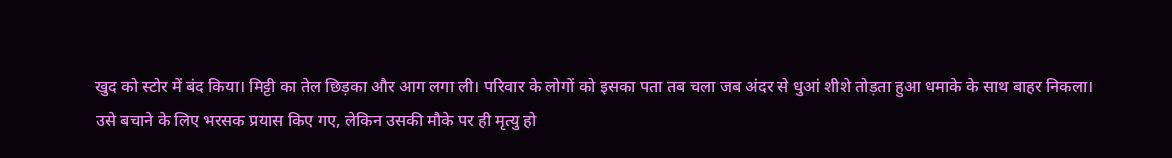खुद को स्टोर में बंद किया। मिट्टी का तेल छिड़का और आग लगा ली। परिवार के लोगों को इसका पता तब चला जब अंदर से धुआं शीशे तोड़ता हुआ धमाके के साथ बाहर निकला।
उसे बचाने के लिए भरसक प्रयास किए गए, लेकिन उसकी मौके पर ही मृत्यु हो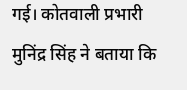गई। कोतवाली प्रभारी मुनिंद्र सिंह ने बताया कि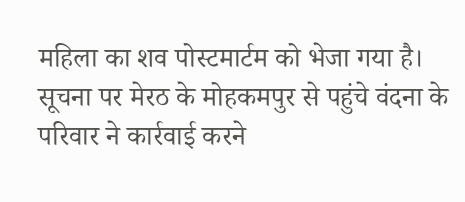महिला का शव पोस्टमार्टम को भेजा गया है।
सूचना पर मेरठ के मोहकमपुर से पहुंचे वंदना के परिवार ने कार्रवाई करने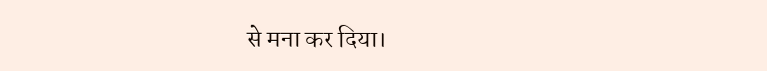से मना कर दिया।